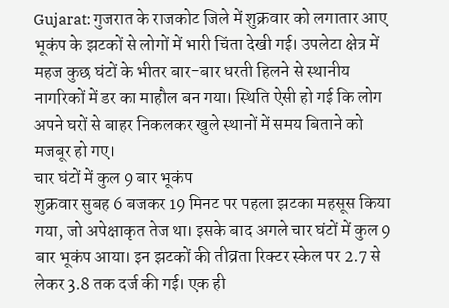Gujarat: गुजरात के राजकोट जिले में शुक्रवार को लगातार आए भूकंप के झटकों से लोगों में भारी चिंता देखी गई। उपलेटा क्षेत्र में महज कुछ घंटों के भीतर बार-बार धरती हिलने से स्थानीय नागरिकों में डर का माहौल बन गया। स्थिति ऐसी हो गई कि लोग अपने घरों से बाहर निकलकर खुले स्थानों में समय बिताने को मजबूर हो गए।
चार घंटों में कुल 9 बार भूकंप
शुक्रवार सुबह 6 बजकर 19 मिनट पर पहला झटका महसूस किया गया, जो अपेक्षाकृत तेज था। इसके बाद अगले चार घंटों में कुल 9 बार भूकंप आया। इन झटकों की तीव्रता रिक्टर स्केल पर 2.7 से लेकर 3.8 तक दर्ज की गई। एक ही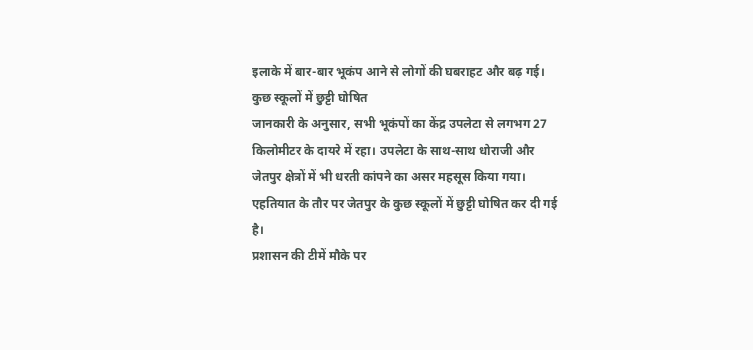इलाके में बार-बार भूकंप आने से लोगों की घबराहट और बढ़ गई।
कुछ स्कूलों में छुट्टी घोषित
जानकारी के अनुसार, सभी भूकंपों का केंद्र उपलेटा से लगभग 27 किलोमीटर के दायरे में रहा। उपलेटा के साथ-साथ धोराजी और जेतपुर क्षेत्रों में भी धरती कांपने का असर महसूस किया गया। एहतियात के तौर पर जेतपुर के कुछ स्कूलों में छुट्टी घोषित कर दी गई है।
प्रशासन की टीमें मौके पर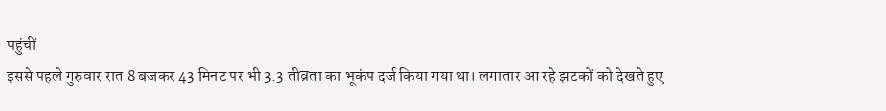पहुंचीं
इससे पहले गुरुवार रात 8 बजकर 43 मिनट पर भी 3.3 तीव्रता का भूकंप दर्ज किया गया था। लगातार आ रहे झटकों को देखते हुए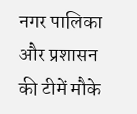नगर पालिका और प्रशासन की टीमें मौके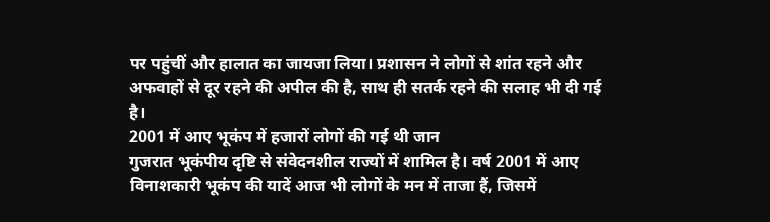पर पहुंचीं और हालात का जायजा लिया। प्रशासन ने लोगों से शांत रहने और अफवाहों से दूर रहने की अपील की है, साथ ही सतर्क रहने की सलाह भी दी गई है।
2001 में आए भूकंप में हजारों लोगों की गई थी जान
गुजरात भूकंपीय दृष्टि से संवेदनशील राज्यों में शामिल है। वर्ष 2001 में आए विनाशकारी भूकंप की यादें आज भी लोगों के मन में ताजा हैं, जिसमें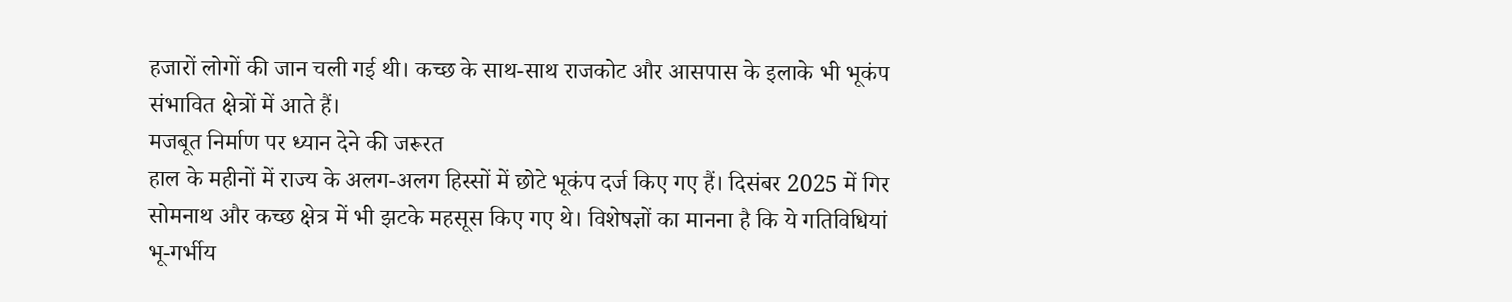हजारों लोगों की जान चली गई थी। कच्छ के साथ-साथ राजकोट और आसपास के इलाके भी भूकंप संभावित क्षेत्रों में आते हैं।
मजबूत निर्माण पर ध्यान देने की जरूरत
हाल के महीनों में राज्य के अलग-अलग हिस्सों में छोटे भूकंप दर्ज किए गए हैं। दिसंबर 2025 में गिर सोमनाथ और कच्छ क्षेत्र में भी झटके महसूस किए गए थे। विशेषज्ञों का मानना है कि ये गतिविधियां भू-गर्भीय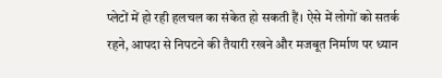प्लेटों में हो रही हलचल का संकेत हो सकती हैं। ऐसे में लोगों को सतर्क रहने, आपदा से निपटने की तैयारी रखने और मजबूत निर्माण पर ध्यान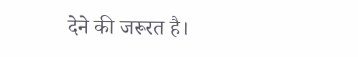देने की जरूरत है।